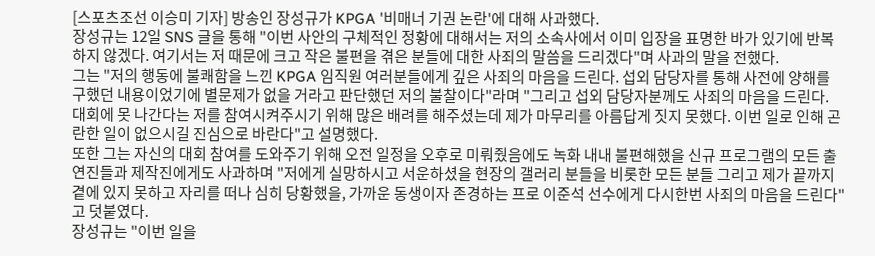[스포츠조선 이승미 기자] 방송인 장성규가 KPGA '비매너 기권 논란'에 대해 사과했다.
장성규는 12일 SNS 글을 통해 "이번 사안의 구체적인 정황에 대해서는 저의 소속사에서 이미 입장을 표명한 바가 있기에 반복하지 않겠다. 여기서는 저 때문에 크고 작은 불편을 겪은 분들에 대한 사죄의 말씀을 드리겠다"며 사과의 말을 전했다.
그는 "저의 행동에 불쾌함을 느낀 KPGA 임직원 여러분들에게 깊은 사죄의 마음을 드린다. 섭외 담당자를 통해 사전에 양해를 구했던 내용이었기에 별문제가 없을 거라고 판단했던 저의 불찰이다"라며 "그리고 섭외 담당자분께도 사죄의 마음을 드린다. 대회에 못 나간다는 저를 참여시켜주시기 위해 많은 배려를 해주셨는데 제가 마무리를 아름답게 짓지 못했다. 이번 일로 인해 곤란한 일이 없으시길 진심으로 바란다"고 설명했다.
또한 그는 자신의 대회 참여를 도와주기 위해 오전 일정을 오후로 미뤄줬음에도 녹화 내내 불편해했을 신규 프로그램의 모든 출연진들과 제작진에게도 사과하며 "저에게 실망하시고 서운하셨을 현장의 갤러리 분들을 비롯한 모든 분들 그리고 제가 끝까지 곁에 있지 못하고 자리를 떠나 심히 당황했을, 가까운 동생이자 존경하는 프로 이준석 선수에게 다시한번 사죄의 마음을 드린다"고 덧붙였다.
장성규는 "이번 일을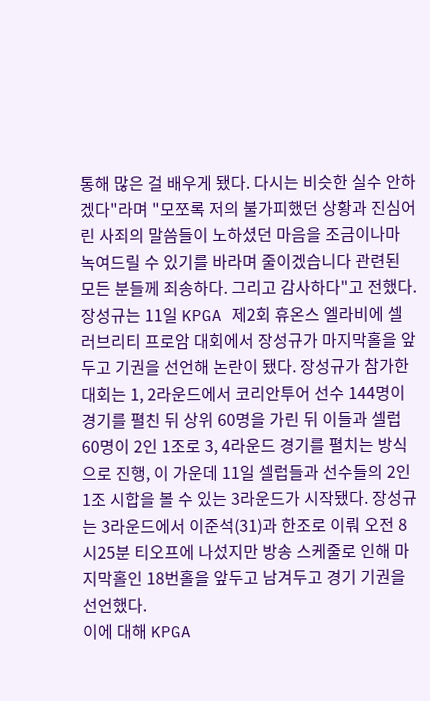통해 많은 걸 배우게 됐다. 다시는 비슷한 실수 안하겠다"라며 "모쪼록 저의 불가피했던 상황과 진심어린 사죄의 말씀들이 노하셨던 마음을 조금이나마 녹여드릴 수 있기를 바라며 줄이겠습니다 관련된 모든 분들께 죄송하다. 그리고 감사하다"고 전했다.
장성규는 11일 KPGA 제2회 휴온스 엘라비에 셀러브리티 프로암 대회에서 장성규가 마지막홀을 앞두고 기권을 선언해 논란이 됐다. 장성규가 참가한 대회는 1, 2라운드에서 코리안투어 선수 144명이 경기를 펼친 뒤 상위 60명을 가린 뒤 이들과 셀럽 60명이 2인 1조로 3, 4라운드 경기를 펼치는 방식으로 진행, 이 가운데 11일 셀럽들과 선수들의 2인 1조 시합을 볼 수 있는 3라운드가 시작됐다. 장성규는 3라운드에서 이준석(31)과 한조로 이뤄 오전 8시25분 티오프에 나섰지만 방송 스케줄로 인해 마지막홀인 18번홀을 앞두고 남겨두고 경기 기권을 선언했다.
이에 대해 KPGA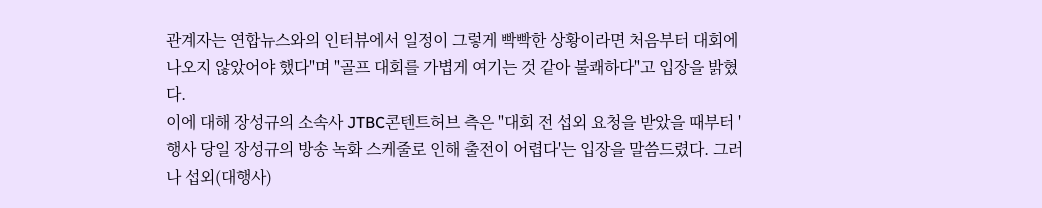관계자는 연합뉴스와의 인터뷰에서 일정이 그렇게 빡빡한 상황이라면 처음부터 대회에 나오지 않았어야 했다"며 "골프 대회를 가볍게 여기는 것 같아 불쾌하다"고 입장을 밝혔다.
이에 대해 장성규의 소속사 JTBC콘텐트허브 측은 "대회 전 섭외 요청을 받았을 때부터 '행사 당일 장성규의 방송 녹화 스케줄로 인해 출전이 어렵다'는 입장을 말씀드렸다. 그러나 섭외(대행사)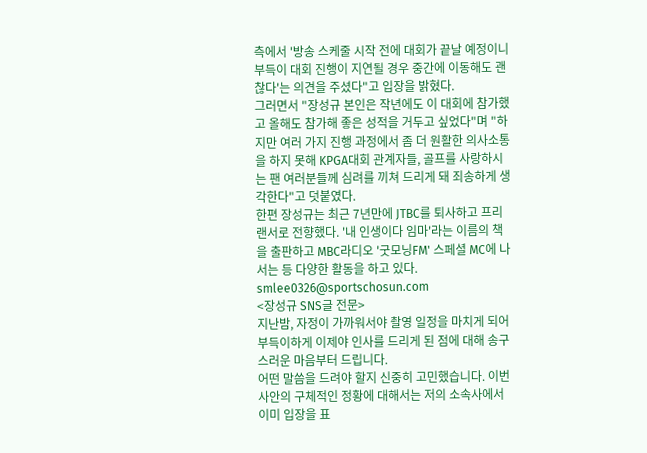측에서 '방송 스케줄 시작 전에 대회가 끝날 예정이니 부득이 대회 진행이 지연될 경우 중간에 이동해도 괜찮다'는 의견을 주셨다"고 입장을 밝혔다.
그러면서 "장성규 본인은 작년에도 이 대회에 참가했고 올해도 참가해 좋은 성적을 거두고 싶었다"며 "하지만 여러 가지 진행 과정에서 좀 더 원활한 의사소통을 하지 못해 KPGA대회 관계자들, 골프를 사랑하시는 팬 여러분들께 심려를 끼쳐 드리게 돼 죄송하게 생각한다"고 덧붙였다.
한편 장성규는 최근 7년만에 JTBC를 퇴사하고 프리랜서로 전향했다. '내 인생이다 임마'라는 이름의 책을 출판하고 MBC라디오 '굿모닝FM' 스페셜 MC에 나서는 등 다양한 활동을 하고 있다.
smlee0326@sportschosun.com
<장성규 SNS글 전문>
지난밤, 자정이 가까워서야 촬영 일정을 마치게 되어 부득이하게 이제야 인사를 드리게 된 점에 대해 송구스러운 마음부터 드립니다.
어떤 말씀을 드려야 할지 신중히 고민했습니다. 이번 사안의 구체적인 정황에 대해서는 저의 소속사에서 이미 입장을 표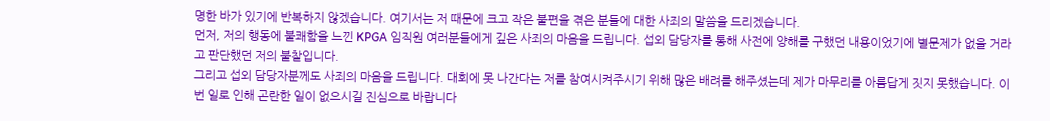명한 바가 있기에 반복하지 않겠습니다. 여기서는 저 때문에 크고 작은 불편을 겪은 분들에 대한 사죄의 말씀을 드리겠습니다.
먼저, 저의 행동에 불쾌함을 느낀 KPGA 임직원 여러분들에게 깊은 사죄의 마음을 드립니다. 섭외 담당자를 통해 사전에 양해를 구했던 내용이었기에 별문제가 없을 거라고 판단했던 저의 불찰입니다.
그리고 섭외 담당자분께도 사죄의 마음을 드립니다. 대회에 못 나간다는 저를 참여시켜주시기 위해 많은 배려를 해주셨는데 제가 마무리를 아름답게 짓지 못했습니다. 이번 일로 인해 곤란한 일이 없으시길 진심으로 바랍니다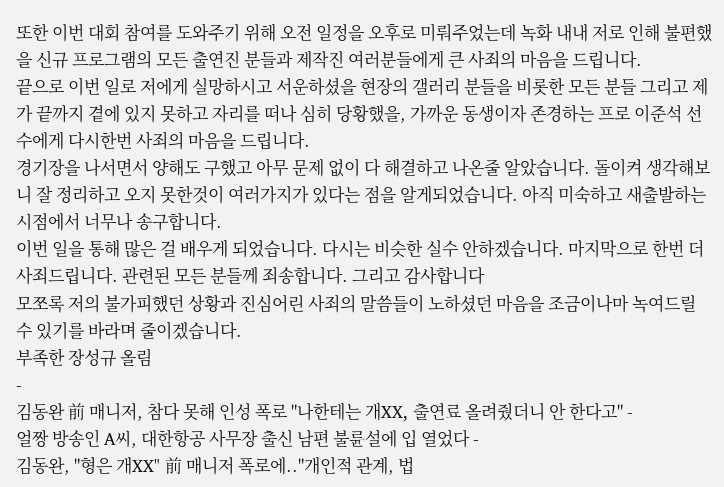또한 이번 대회 참여를 도와주기 위해 오전 일정을 오후로 미뤄주었는데 녹화 내내 저로 인해 불편했을 신규 프로그램의 모든 출연진 분들과 제작진 여러분들에게 큰 사죄의 마음을 드립니다.
끝으로 이번 일로 저에게 실망하시고 서운하셨을 현장의 갤러리 분들을 비롯한 모든 분들 그리고 제가 끝까지 곁에 있지 못하고 자리를 떠나 심히 당황했을, 가까운 동생이자 존경하는 프로 이준석 선수에게 다시한번 사죄의 마음을 드립니다.
경기장을 나서면서 양해도 구했고 아무 문제 없이 다 해결하고 나온줄 알았습니다. 돌이켜 생각해보니 잘 정리하고 오지 못한것이 여러가지가 있다는 점을 알게되었습니다. 아직 미숙하고 새출발하는 시점에서 너무나 송구합니다.
이번 일을 통해 많은 걸 배우게 되었습니다. 다시는 비슷한 실수 안하겠습니다. 마지막으로 한번 더 사죄드립니다. 관련된 모든 분들께 죄송합니다. 그리고 감사합니다
모쪼록 저의 불가피했던 상황과 진심어린 사죄의 말씀들이 노하셨던 마음을 조금이나마 녹여드릴 수 있기를 바라며 줄이겠습니다.
부족한 장성규 올림
-
김동완 前 매니저, 참다 못해 인성 폭로 "나한테는 개XX, 출연료 올려줬더니 안 한다고" -
얼짱 방송인 A씨, 대한항공 사무장 출신 남편 불륜설에 입 열었다 -
김동완, "형은 개XX" 前 매니저 폭로에.."개인적 관계, 법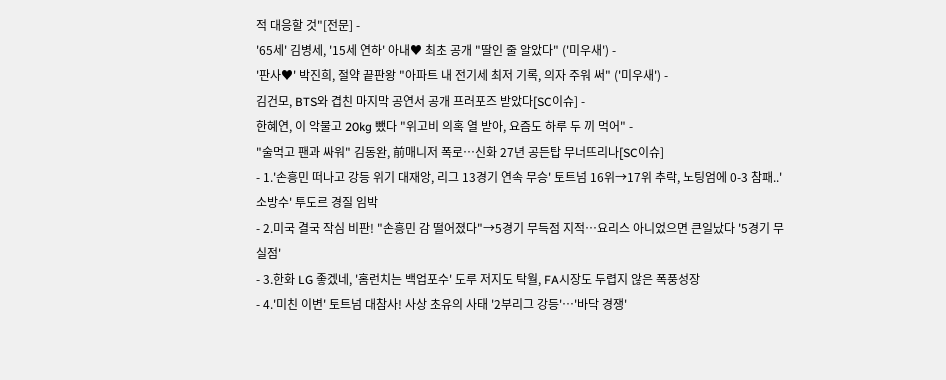적 대응할 것"[전문] -
'65세' 김병세, '15세 연하' 아내♥ 최초 공개 "딸인 줄 알았다" ('미우새') -
'판사♥' 박진희, 절약 끝판왕 "아파트 내 전기세 최저 기록, 의자 주워 써" ('미우새') -
김건모, BTS와 겹친 마지막 공연서 공개 프러포즈 받았다[SC이슈] -
한혜연, 이 악물고 20kg 뺐다 "위고비 의혹 열 받아, 요즘도 하루 두 끼 먹어" -
"술먹고 팬과 싸워" 김동완, 前매니저 폭로…신화 27년 공든탑 무너뜨리나[SC이슈]
- 1.'손흥민 떠나고 강등 위기 대재앙, 리그 13경기 연속 무승' 토트넘 16위→17위 추락, 노팅엄에 0-3 참패..'소방수' 투도르 경질 임박
- 2.미국 결국 작심 비판! "손흥민 감 떨어졌다"→5경기 무득점 지적…요리스 아니었으면 큰일났다 '5경기 무실점'
- 3.한화 LG 좋겠네, '홈런치는 백업포수' 도루 저지도 탁월, FA시장도 두렵지 않은 폭풍성장
- 4.'미친 이변' 토트넘 대참사! 사상 초유의 사태 '2부리그 강등'…'바닥 경쟁'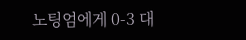노팅엄에게 0-3 대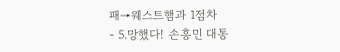패→웨스트햄과 1점차
- 5.망했다! 손흥민 대통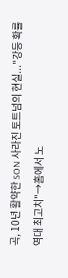곡, 10년 활약한 SON 사라진 토트넘의 현실..."강등 확률 역대 최고치"→홈에서 노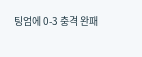팅엄에 0-3 충격 완패